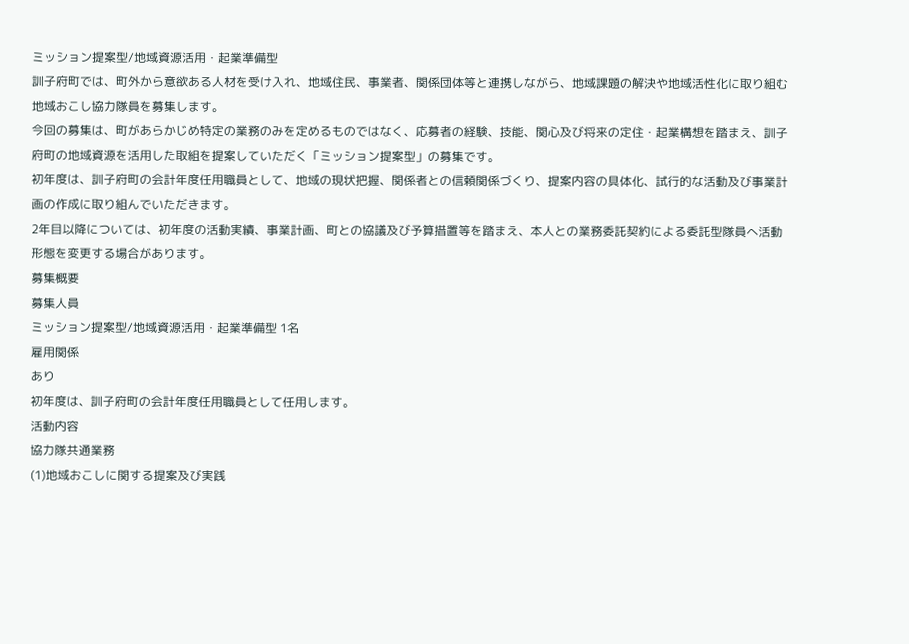ミッション提案型/地域資源活用・起業準備型
訓子府町では、町外から意欲ある人材を受け入れ、地域住民、事業者、関係団体等と連携しながら、地域課題の解決や地域活性化に取り組む地域おこし協力隊員を募集します。
今回の募集は、町があらかじめ特定の業務のみを定めるものではなく、応募者の経験、技能、関心及び将来の定住・起業構想を踏まえ、訓子府町の地域資源を活用した取組を提案していただく「ミッション提案型」の募集です。
初年度は、訓子府町の会計年度任用職員として、地域の現状把握、関係者との信頼関係づくり、提案内容の具体化、試行的な活動及び事業計画の作成に取り組んでいただきます。
2年目以降については、初年度の活動実績、事業計画、町との協議及び予算措置等を踏まえ、本人との業務委託契約による委託型隊員へ活動形態を変更する場合があります。
募集概要
募集人員
ミッション提案型/地域資源活用・起業準備型 1名
雇用関係
あり
初年度は、訓子府町の会計年度任用職員として任用します。
活動内容
協力隊共通業務
(1)地域おこしに関する提案及び実践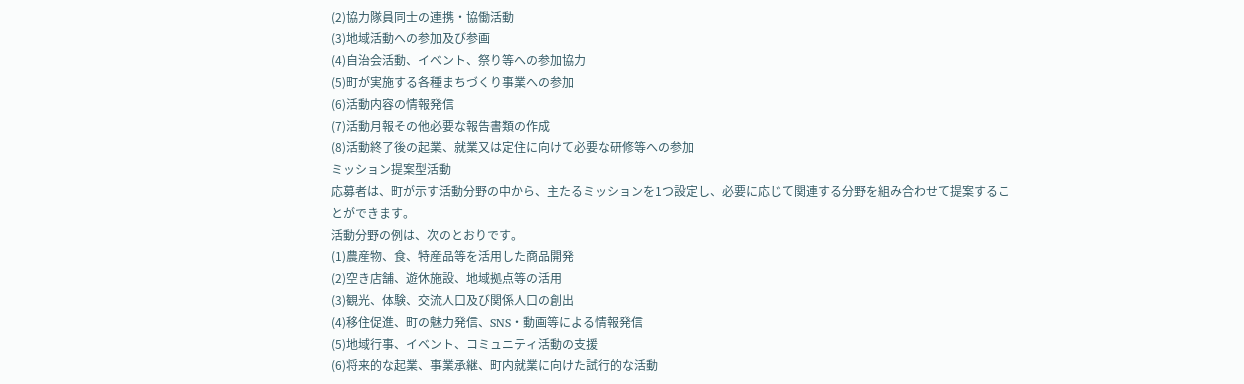(2)協力隊員同士の連携・協働活動
(3)地域活動への参加及び参画
(4)自治会活動、イベント、祭り等への参加協力
(5)町が実施する各種まちづくり事業への参加
(6)活動内容の情報発信
(7)活動月報その他必要な報告書類の作成
(8)活動終了後の起業、就業又は定住に向けて必要な研修等への参加
ミッション提案型活動
応募者は、町が示す活動分野の中から、主たるミッションを1つ設定し、必要に応じて関連する分野を組み合わせて提案することができます。
活動分野の例は、次のとおりです。
(1)農産物、食、特産品等を活用した商品開発
(2)空き店舗、遊休施設、地域拠点等の活用
(3)観光、体験、交流人口及び関係人口の創出
(4)移住促進、町の魅力発信、SNS・動画等による情報発信
(5)地域行事、イベント、コミュニティ活動の支援
(6)将来的な起業、事業承継、町内就業に向けた試行的な活動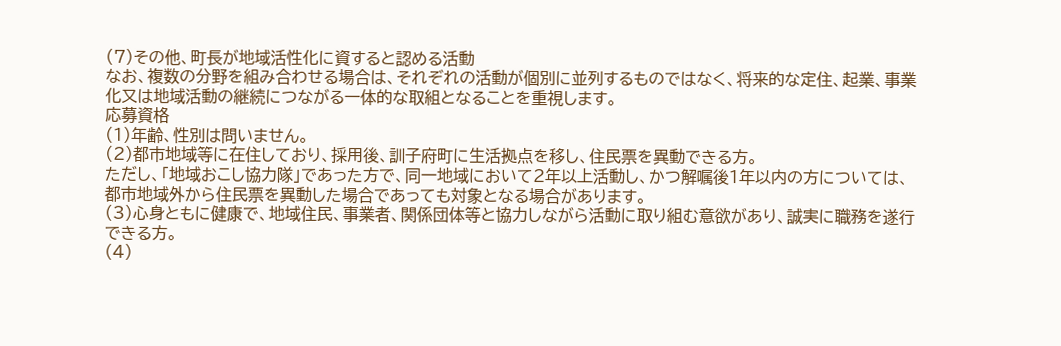(7)その他、町長が地域活性化に資すると認める活動
なお、複数の分野を組み合わせる場合は、それぞれの活動が個別に並列するものではなく、将来的な定住、起業、事業化又は地域活動の継続につながる一体的な取組となることを重視します。
応募資格
(1)年齢、性別は問いません。
(2)都市地域等に在住しており、採用後、訓子府町に生活拠点を移し、住民票を異動できる方。
ただし、「地域おこし協力隊」であった方で、同一地域において2年以上活動し、かつ解嘱後1年以内の方については、都市地域外から住民票を異動した場合であっても対象となる場合があります。
(3)心身ともに健康で、地域住民、事業者、関係団体等と協力しながら活動に取り組む意欲があり、誠実に職務を遂行できる方。
(4)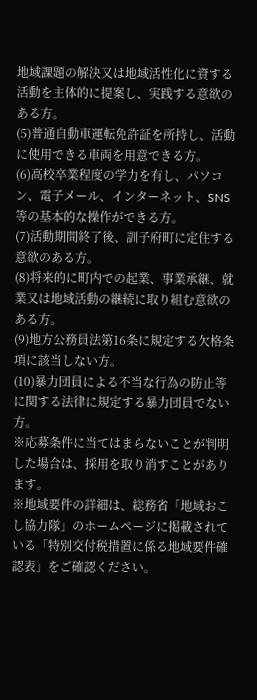地域課題の解決又は地域活性化に資する活動を主体的に提案し、実践する意欲のある方。
(5)普通自動車運転免許証を所持し、活動に使用できる車両を用意できる方。
(6)高校卒業程度の学力を有し、パソコン、電子メール、インターネット、SNS等の基本的な操作ができる方。
(7)活動期間終了後、訓子府町に定住する意欲のある方。
(8)将来的に町内での起業、事業承継、就業又は地域活動の継続に取り組む意欲のある方。
(9)地方公務員法第16条に規定する欠格条項に該当しない方。
(10)暴力団員による不当な行為の防止等に関する法律に規定する暴力団員でない方。
※応募条件に当てはまらないことが判明した場合は、採用を取り消すことがあります。
※地域要件の詳細は、総務省「地域おこし協力隊」のホームページに掲載されている「特別交付税措置に係る地域要件確認表」をご確認ください。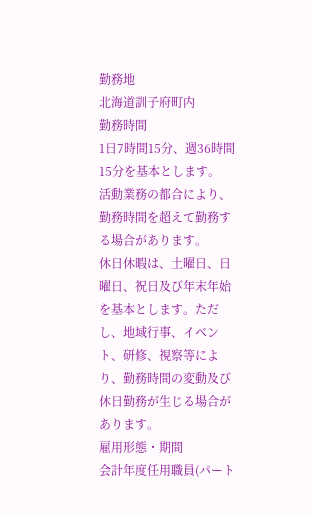勤務地
北海道訓子府町内
勤務時間
1日7時間15分、週36時間15分を基本とします。
活動業務の都合により、勤務時間を超えて勤務する場合があります。
休日休暇は、土曜日、日曜日、祝日及び年末年始を基本とします。ただし、地域行事、イベント、研修、視察等により、勤務時間の変動及び休日勤務が生じる場合があります。
雇用形態・期間
会計年度任用職員(パート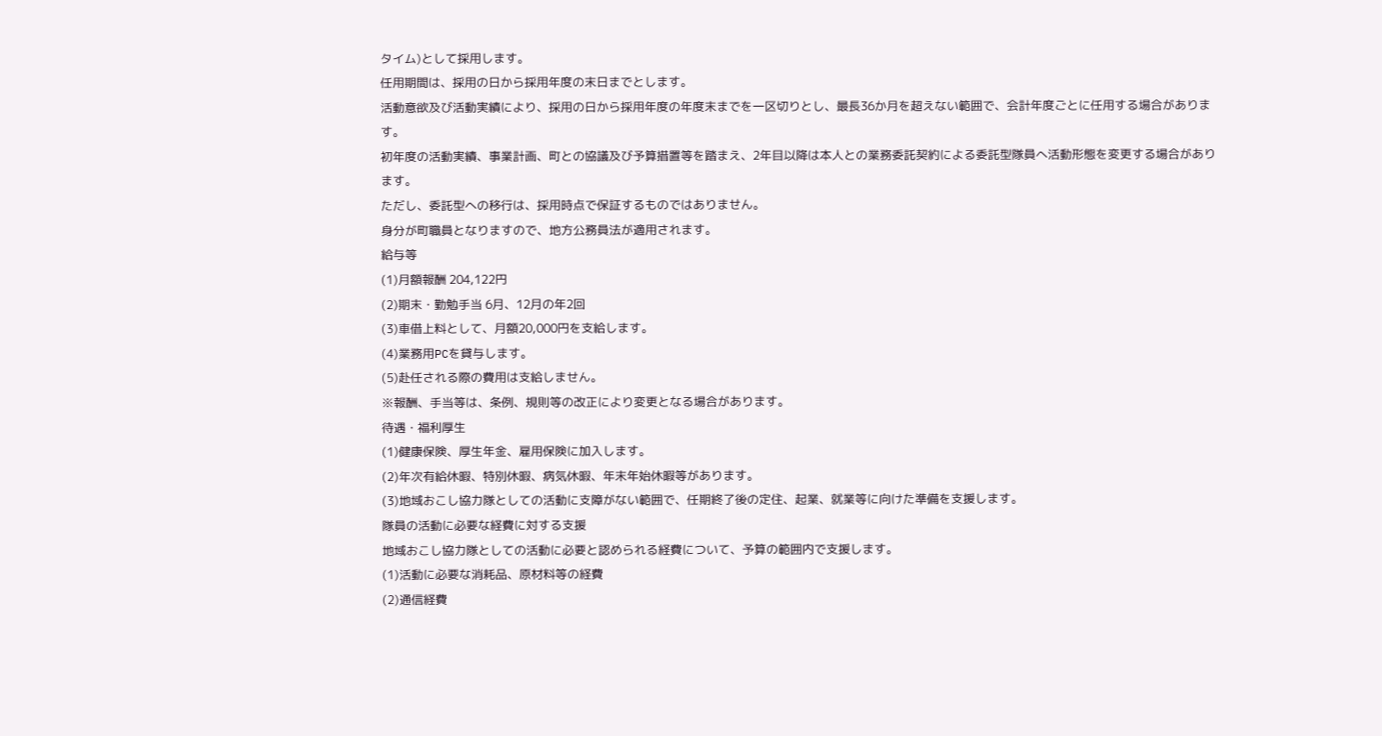タイム)として採用します。
任用期間は、採用の日から採用年度の末日までとします。
活動意欲及び活動実績により、採用の日から採用年度の年度末までを一区切りとし、最長36か月を超えない範囲で、会計年度ごとに任用する場合があります。
初年度の活動実績、事業計画、町との協議及び予算措置等を踏まえ、2年目以降は本人との業務委託契約による委託型隊員へ活動形態を変更する場合があります。
ただし、委託型への移行は、採用時点で保証するものではありません。
身分が町職員となりますので、地方公務員法が適用されます。
給与等
(1)月額報酬 204,122円
(2)期末・勤勉手当 6月、12月の年2回
(3)車借上料として、月額20,000円を支給します。
(4)業務用PCを貸与します。
(5)赴任される際の費用は支給しません。
※報酬、手当等は、条例、規則等の改正により変更となる場合があります。
待遇・福利厚生
(1)健康保険、厚生年金、雇用保険に加入します。
(2)年次有給休暇、特別休暇、病気休暇、年末年始休暇等があります。
(3)地域おこし協力隊としての活動に支障がない範囲で、任期終了後の定住、起業、就業等に向けた準備を支援します。
隊員の活動に必要な経費に対する支援
地域おこし協力隊としての活動に必要と認められる経費について、予算の範囲内で支援します。
(1)活動に必要な消耗品、原材料等の経費
(2)通信経費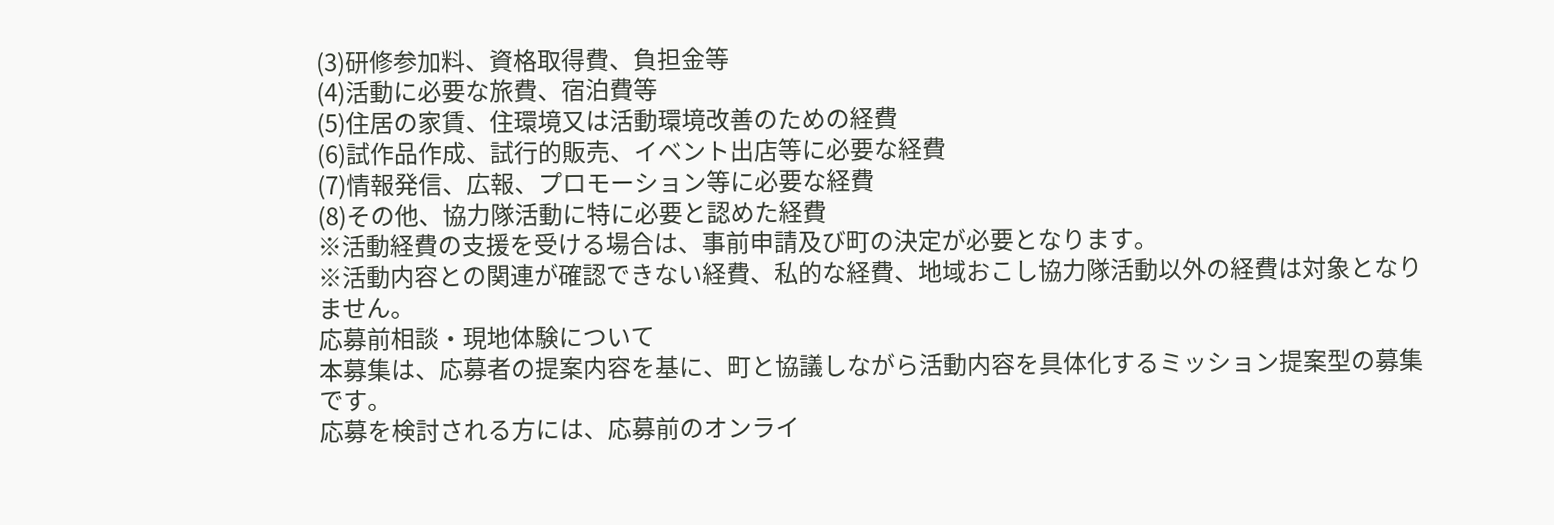(3)研修参加料、資格取得費、負担金等
(4)活動に必要な旅費、宿泊費等
(5)住居の家賃、住環境又は活動環境改善のための経費
(6)試作品作成、試行的販売、イベント出店等に必要な経費
(7)情報発信、広報、プロモーション等に必要な経費
(8)その他、協力隊活動に特に必要と認めた経費
※活動経費の支援を受ける場合は、事前申請及び町の決定が必要となります。
※活動内容との関連が確認できない経費、私的な経費、地域おこし協力隊活動以外の経費は対象となりません。
応募前相談・現地体験について
本募集は、応募者の提案内容を基に、町と協議しながら活動内容を具体化するミッション提案型の募集です。
応募を検討される方には、応募前のオンライ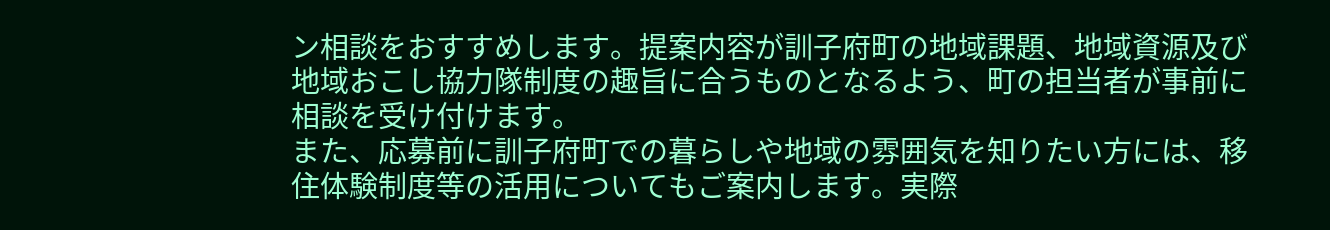ン相談をおすすめします。提案内容が訓子府町の地域課題、地域資源及び地域おこし協力隊制度の趣旨に合うものとなるよう、町の担当者が事前に相談を受け付けます。
また、応募前に訓子府町での暮らしや地域の雰囲気を知りたい方には、移住体験制度等の活用についてもご案内します。実際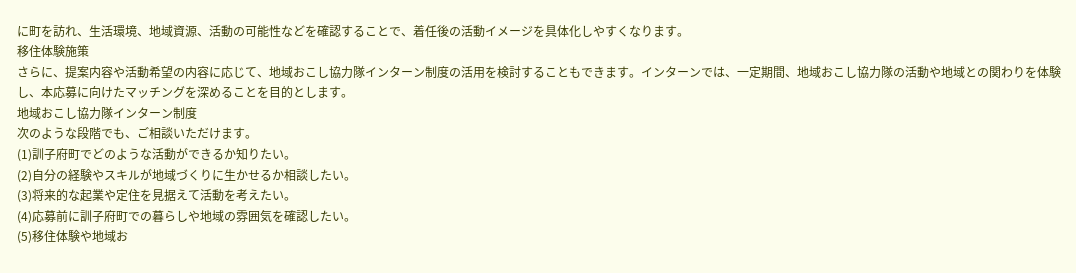に町を訪れ、生活環境、地域資源、活動の可能性などを確認することで、着任後の活動イメージを具体化しやすくなります。
移住体験施策
さらに、提案内容や活動希望の内容に応じて、地域おこし協力隊インターン制度の活用を検討することもできます。インターンでは、一定期間、地域おこし協力隊の活動や地域との関わりを体験し、本応募に向けたマッチングを深めることを目的とします。
地域おこし協力隊インターン制度
次のような段階でも、ご相談いただけます。
(1)訓子府町でどのような活動ができるか知りたい。
(2)自分の経験やスキルが地域づくりに生かせるか相談したい。
(3)将来的な起業や定住を見据えて活動を考えたい。
(4)応募前に訓子府町での暮らしや地域の雰囲気を確認したい。
(5)移住体験や地域お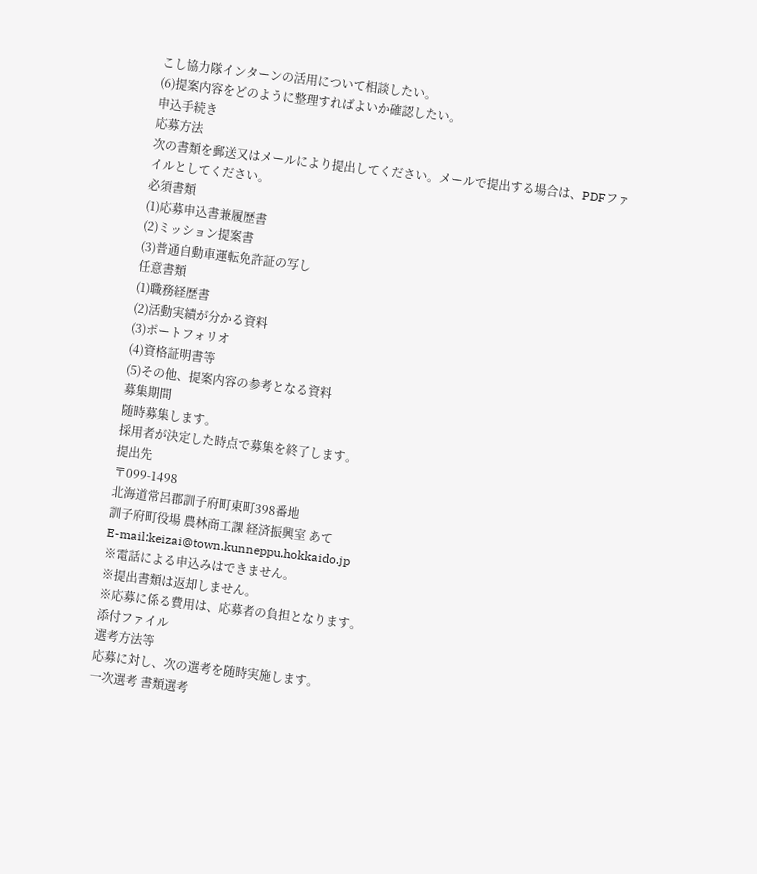こし協力隊インターンの活用について相談したい。
(6)提案内容をどのように整理すればよいか確認したい。
申込手続き
応募方法
次の書類を郵送又はメールにより提出してください。メールで提出する場合は、PDFファイルとしてください。
必須書類
(1)応募申込書兼履歴書
(2)ミッション提案書
(3)普通自動車運転免許証の写し
任意書類
(1)職務経歴書
(2)活動実績が分かる資料
(3)ポートフォリオ
(4)資格証明書等
(5)その他、提案内容の参考となる資料
募集期間
随時募集します。
採用者が決定した時点で募集を終了します。
提出先
〒099-1498
北海道常呂郡訓子府町東町398番地
訓子府町役場 農林商工課 経済振興室 あて
E-mail:keizai@town.kunneppu.hokkaido.jp
※電話による申込みはできません。
※提出書類は返却しません。
※応募に係る費用は、応募者の負担となります。
添付ファイル
選考方法等
応募に対し、次の選考を随時実施します。
一次選考 書類選考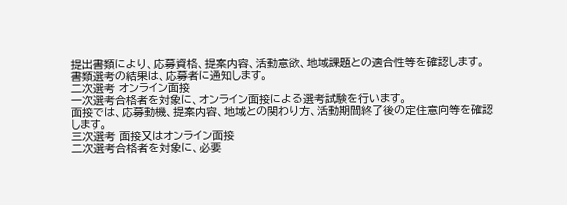提出書類により、応募資格、提案内容、活動意欲、地域課題との適合性等を確認します。
書類選考の結果は、応募者に通知します。
二次選考 オンライン面接
一次選考合格者を対象に、オンライン面接による選考試験を行います。
面接では、応募動機、提案内容、地域との関わり方、活動期間終了後の定住意向等を確認します。
三次選考 面接又はオンライン面接
二次選考合格者を対象に、必要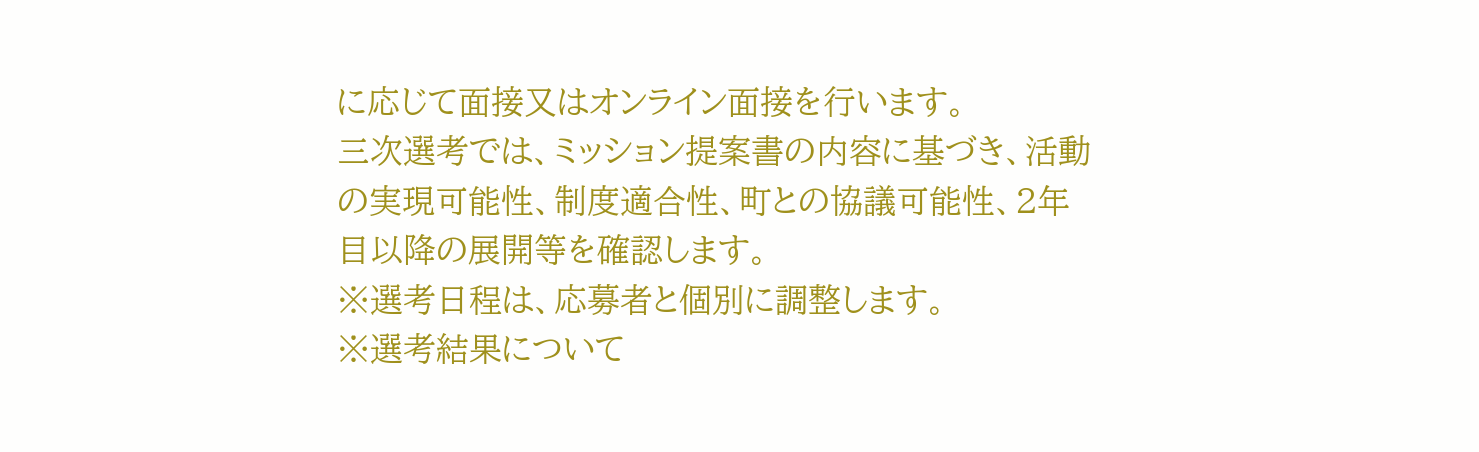に応じて面接又はオンライン面接を行います。
三次選考では、ミッション提案書の内容に基づき、活動の実現可能性、制度適合性、町との協議可能性、2年目以降の展開等を確認します。
※選考日程は、応募者と個別に調整します。
※選考結果について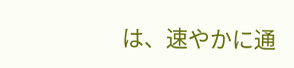は、速やかに通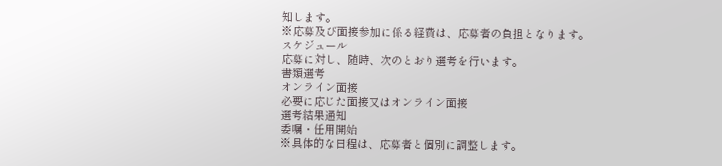知します。
※応募及び面接参加に係る経費は、応募者の負担となります。
スケジュール
応募に対し、随時、次のとおり選考を行います。
書類選考
オンライン面接
必要に応じた面接又はオンライン面接
選考結果通知
委嘱・任用開始
※具体的な日程は、応募者と個別に調整します。